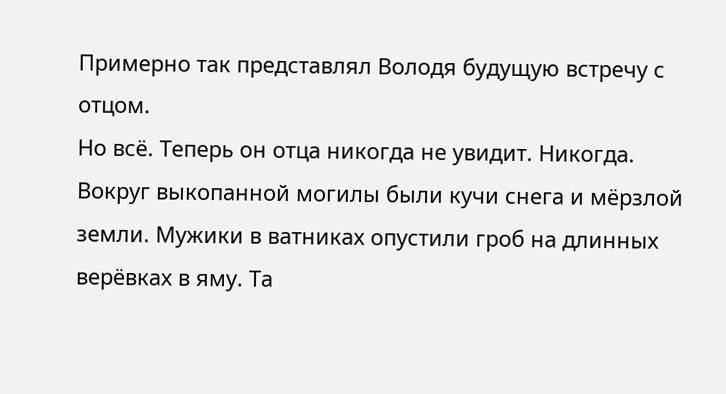Примерно так представлял Володя будущую встречу с отцом.
Но всё. Теперь он отца никогда не увидит. Никогда.
Вокруг выкопанной могилы были кучи снега и мёрзлой земли. Мужики в ватниках опустили гроб на длинных верёвках в яму. Та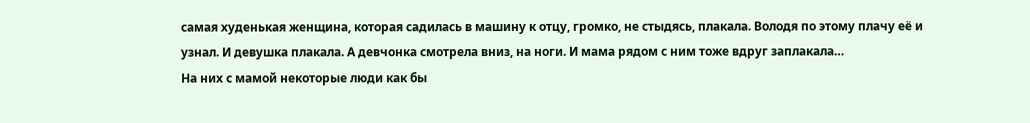самая худенькая женщина, которая садилась в машину к отцу, громко, не стыдясь, плакала. Володя по этому плачу её и узнал. И девушка плакала. А девчонка смотрела вниз, на ноги. И мама рядом с ним тоже вдруг заплакала…
На них с мамой некоторые люди как бы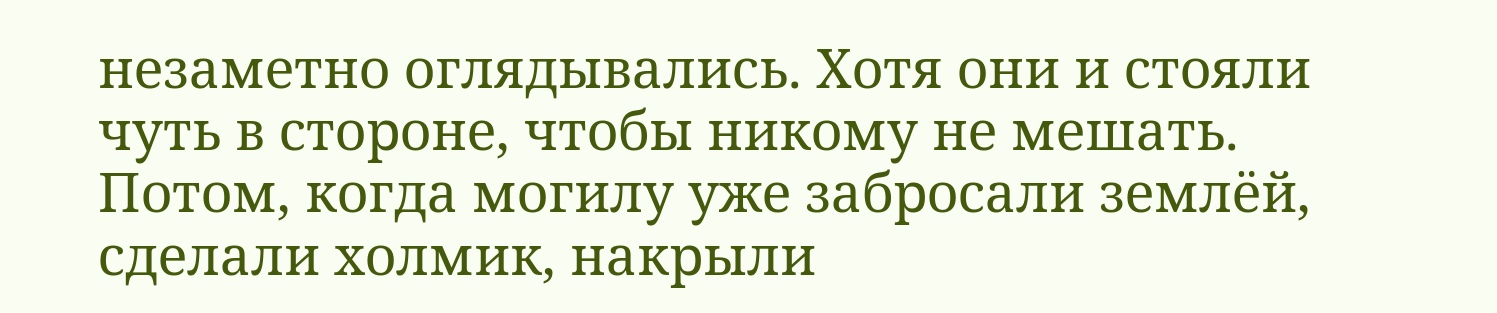незаметно оглядывались. Хотя они и стояли чуть в стороне, чтобы никому не мешать.
Потом, когда могилу уже забросали землёй, сделали холмик, накрыли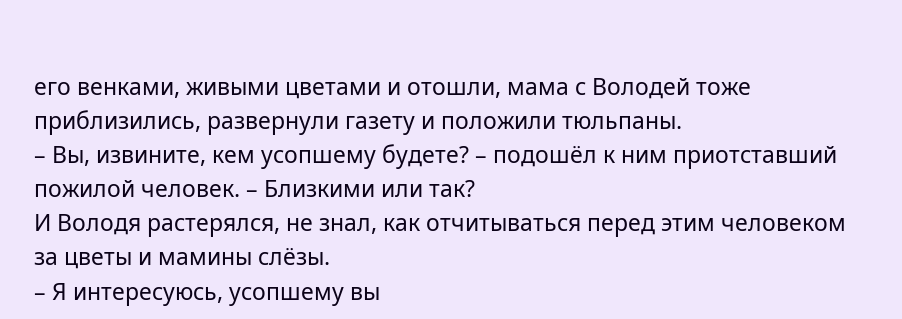его венками, живыми цветами и отошли, мама с Володей тоже приблизились, развернули газету и положили тюльпаны.
– Вы, извините, кем усопшему будете? – подошёл к ним приотставший пожилой человек. – Близкими или так?
И Володя растерялся, не знал, как отчитываться перед этим человеком за цветы и мамины слёзы.
– Я интересуюсь, усопшему вы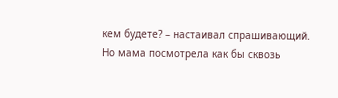кем будете? – настаивал спрашивающий.
Но мама посмотрела как бы сквозь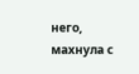него, махнула с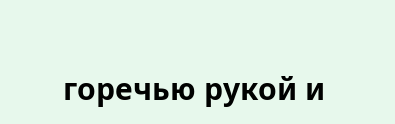горечью рукой и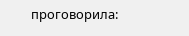проговорила: